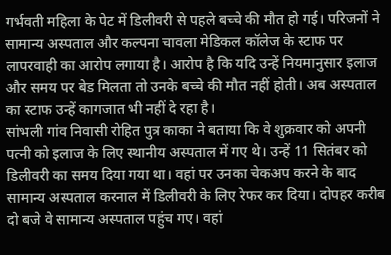गर्भवती महिला के पेट में डिलीवरी से पहले बच्चे की मौत हो गई। परिजनों ने सामान्य अस्पताल और कल्पना चावला मेडिकल कॉलेज के स्टाफ पर लापरवाही का आरोप लगाया है। आरोप है कि यदि उन्हें नियमानुसार इलाज और समय पर बेड मिलता तो उनके बच्चे की मौत नहीं होती। अब अस्पताल का स्टाफ उन्हें कागजात भी नहीं दे रहा है।
सांभली गांव निवासी रोहित पुत्र काका ने बताया कि वे शुक्रवार को अपनी पत्नी को इलाज के लिए स्थानीय अस्पताल में गए थे। उन्हें 11 सितंबर को डिलीवरी का समय दिया गया था। वहां पर उनका चेकअप करने के बाद सामान्य अस्पताल करनाल में डिलीवरी के लिए रेफर कर दिया। दोपहर करीब दो बजे वे सामान्य अस्पताल पहुंच गए। वहां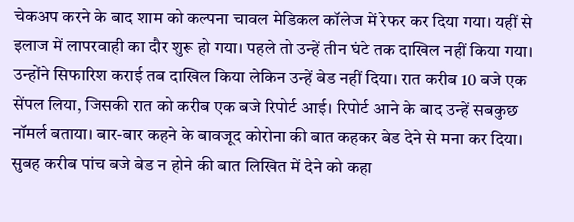चेकअप करने के बाद शाम को कल्पना चावल मेडिकल कॉलेज में रेफर कर दिया गया। यहीं से इलाज में लापरवाही का दौर शुरू हो गया। पहले तो उन्हें तीन घंटे तक दाखिल नहीं किया गया। उन्होंने सिफारिश कराई तब दाखिल किया लेकिन उन्हें बेड नहीं दिया। रात करीब 10 बजे एक सेंपल लिया, जिसकी रात को करीब एक बजे रिपोर्ट आई। रिपोर्ट आने के बाद उन्हें सबकुछ नॉमर्ल बताया। बार-बार कहने के बावजूद कोरोना की बात कहकर बेड देने से मना कर दिया। सुबह करीब पांच बजे बेड न होने की बात लिखित में देने को कहा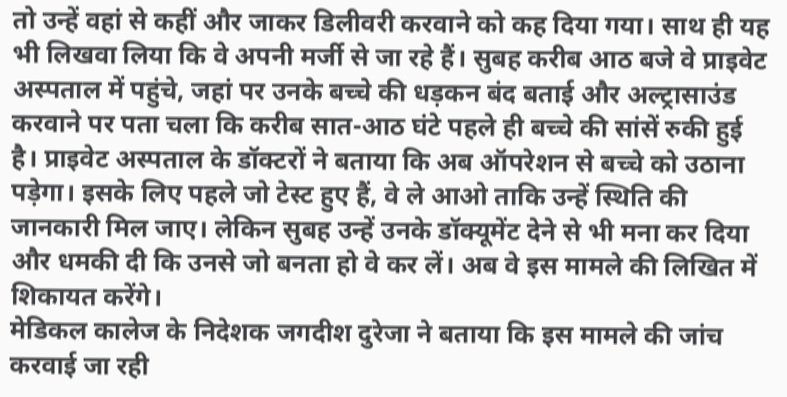तो उन्हें वहां से कहीं और जाकर डिलीवरी करवाने को कह दिया गया। साथ ही यह भी लिखवा लिया कि वे अपनी मर्जी से जा रहे हैं। सुबह करीब आठ बजे वे प्राइवेट अस्पताल में पहुंचे, जहां पर उनके बच्चे की धड़कन बंद बताई और अल्ट्रासाउंड करवाने पर पता चला कि करीब सात-आठ घंटे पहले ही बच्चे की सांसें रुकी हुई है। प्राइवेट अस्पताल के डॉक्टरों ने बताया कि अब ऑपरेशन से बच्चे को उठाना पड़ेगा। इसके लिए पहले जो टेस्ट हुए हैं, वे ले आओ ताकि उन्हें स्थिति की जानकारी मिल जाए। लेकिन सुबह उन्हें उनके डॉक्यूमेंट देने से भी मना कर दिया और धमकी दी कि उनसे जो बनता हो वे कर लें। अब वे इस मामले की लिखित में शिकायत करेंगे।
मेडिकल कालेज के निदेशक जगदीश दुरेजा ने बताया कि इस मामले की जांच करवाई जा रही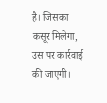है। जिसका कसूर मिलेगा, उस पर कार्रवाई की जाएगी।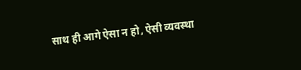साथ ही आगे ऐसा न हो, ऐसी व्यवस्था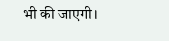भी की जाएगी।